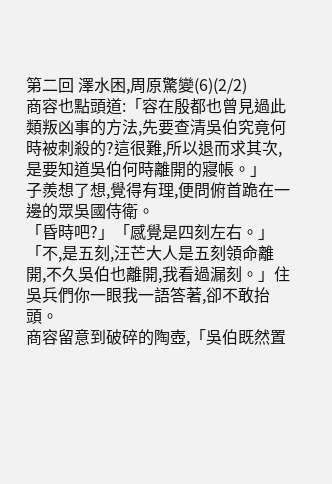第二回 澤水困,周原驚變(6)(2/2)
商容也點頭道:「容在殷都也曾見過此類叛凶事的方法,先要查清吳伯究竟何時被刺殺的?這很難,所以退而求其次,是要知道吳伯何時離開的寢帳。」
子羨想了想,覺得有理,便問俯首跪在一邊的眾吳國侍衛。
「昏時吧?」「感覺是四刻左右。」「不,是五刻,汪芒大人是五刻領命離開,不久吳伯也離開,我看過漏刻。」住吳兵們你一眼我一語答著,卻不敢抬頭。
商容留意到破碎的陶壺,「吳伯既然置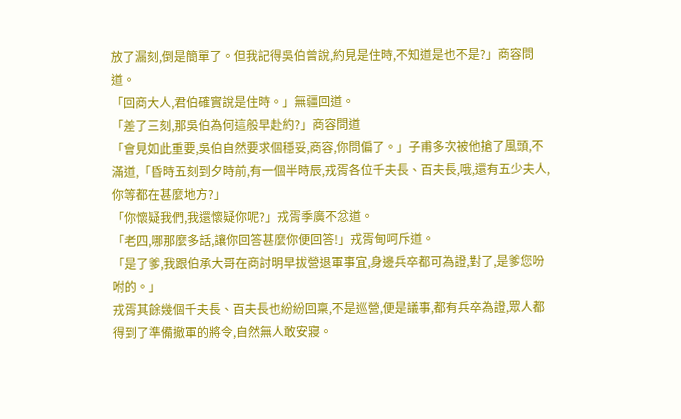放了漏刻,倒是簡單了。但我記得吳伯曾說,約見是住時,不知道是也不是?」商容問道。
「回商大人,君伯確實說是住時。」無疆回道。
「差了三刻,那吳伯為何這般早赴約?」商容問道
「會見如此重要,吳伯自然要求個穩妥,商容,你問偏了。」子甫多次被他搶了風頭,不滿道,「昏時五刻到夕時前,有一個半時辰,戎胥各位千夫長、百夫長,哦,還有五少夫人,你等都在甚麼地方?」
「你懷疑我們,我還懷疑你呢?」戎胥季廣不忿道。
「老四,哪那麼多話,讓你回答甚麼你便回答!」戎胥甸呵斥道。
「是了爹,我跟伯承大哥在商討明早拔營退軍事宜,身邊兵卒都可為證,對了,是爹您吩咐的。」
戎胥其餘幾個千夫長、百夫長也紛紛回稟,不是巡營,便是議事,都有兵卒為證,眾人都得到了準備撤軍的將令,自然無人敢安寢。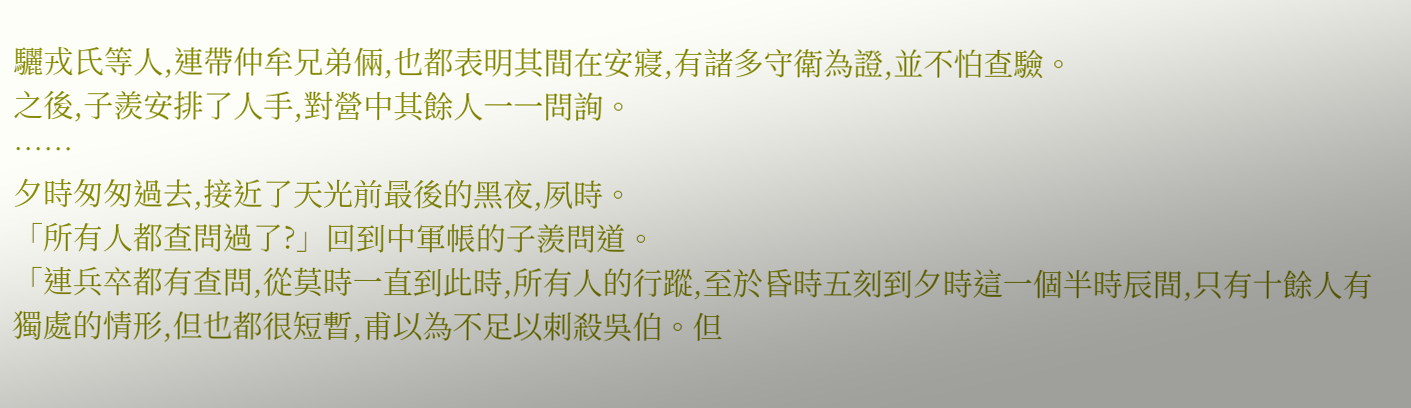驪戎氏等人,連帶仲牟兄弟倆,也都表明其間在安寢,有諸多守衛為證,並不怕查驗。
之後,子羨安排了人手,對營中其餘人一一問詢。
……
夕時匆匆過去,接近了天光前最後的黑夜,夙時。
「所有人都查問過了?」回到中軍帳的子羨問道。
「連兵卒都有查問,從莫時一直到此時,所有人的行蹤,至於昏時五刻到夕時這一個半時辰間,只有十餘人有獨處的情形,但也都很短暫,甫以為不足以刺殺吳伯。但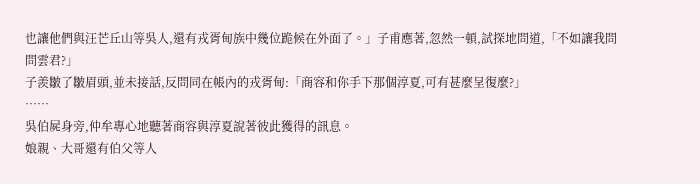也讓他們與汪芒丘山等吳人,還有戎胥甸族中幾位跪候在外面了。」子甫應著,忽然一頓,試探地問道,「不如讓我問問雲君?」
子羨皺了皺眉頭,並未接話,反問同在帳內的戎胥甸:「商容和你手下那個淳夏,可有甚麼呈復麼?」
……
吳伯屍身旁,仲牟專心地聽著商容與淳夏說著彼此獲得的訊息。
娘親、大哥還有伯父等人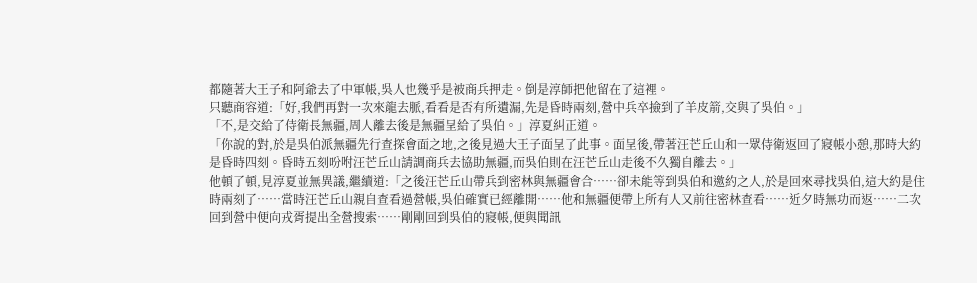都隨著大王子和阿爺去了中軍帳,吳人也幾乎是被商兵押走。倒是淳師把他留在了這裡。
只聽商容道:「好,我們再對一次來龍去脈,看看是否有所遺漏,先是昏時兩刻,營中兵卒撿到了羊皮箭,交與了吳伯。」
「不,是交給了侍衛長無疆,周人離去後是無疆呈給了吳伯。」淳夏糾正道。
「你說的對,於是吳伯派無疆先行查探會面之地,之後見過大王子面呈了此事。面呈後,帶著汪芒丘山和一眾侍衛返回了寢帳小憩,那時大約是昏時四刻。昏時五刻吩咐汪芒丘山請調商兵去協助無疆,而吳伯則在汪芒丘山走後不久獨自離去。」
他頓了頓,見淳夏並無異議,繼續道:「之後汪芒丘山帶兵到密林與無疆會合……卻未能等到吳伯和邀約之人,於是回來尋找吳伯,這大約是住時兩刻了……當時汪芒丘山親自查看過營帳,吳伯確實已經離開……他和無疆便帶上所有人又前往密林查看……近夕時無功而返……二次回到營中便向戎胥提出全營搜索……剛剛回到吳伯的寢帳,便與聞訊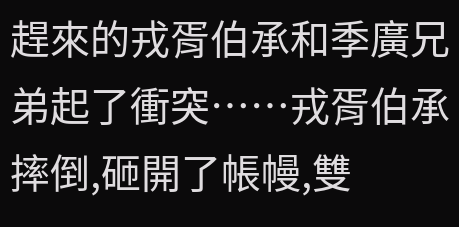趕來的戎胥伯承和季廣兄弟起了衝突……戎胥伯承摔倒,砸開了帳幔,雙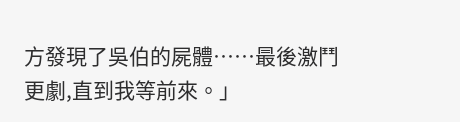方發現了吳伯的屍體……最後激鬥更劇,直到我等前來。」